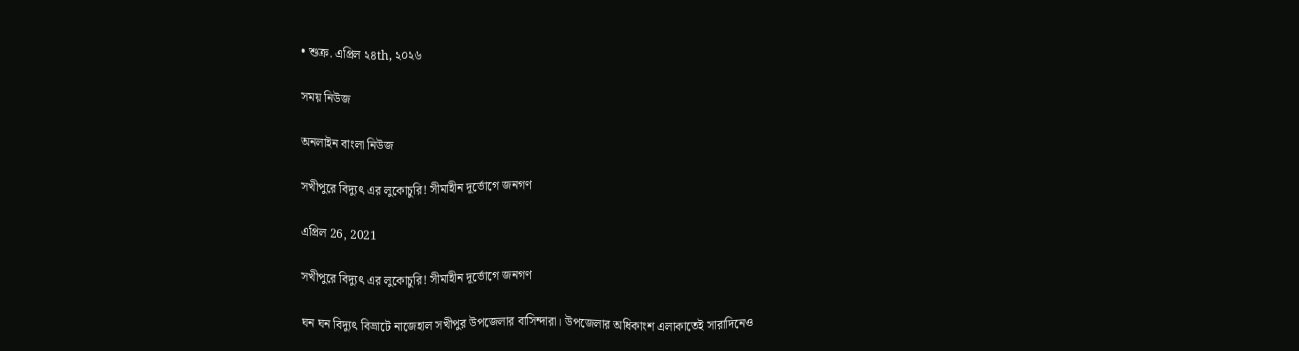• শুক্র. এপ্রিল ২৪th, ২০২৬

সময় নিউজ

অনলাইন বাংলা নিউজ

সখীপুরে বিদ্যুৎ এর লুকোচুরি! সীমাহীন দূর্ভোগে জনগণ

এপ্রিল 26, 2021

সখীপুরে বিদ্যুৎ এর লুকোচুরি! সীমাহীন দূর্ভোগে জনগণ

ঘন ঘন বিদ্যুৎ বিভ্রাটে নাজেহাল সখীপুর উপজেলার বাসিন্দারা। উপজেলার অধিকাংশ এলাকাতেই সারাদিনেও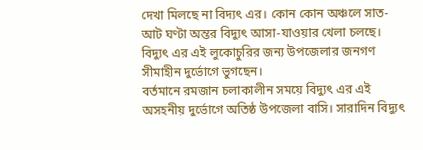দেখা মিলছে না বিদ্যৎ এর। কোন কোন অঞ্চলে সাত-আট ঘণ্টা অন্তর বিদ্যুৎ আসা-যাওয়ার খেলা চলছে। বিদ্যুৎ এর এই লুকোচুরির জন্য উপজেলার জনগণ সীমাহীন দুর্ভোগে ভুগছেন।
বর্তমানে রমজান চলাকালীন সময়ে বিদ্যুৎ এর এই অসহনীয় দুর্ভোগে অতিষ্ঠ উপজেলা বাসি। সারাদিন বিদ্যুৎ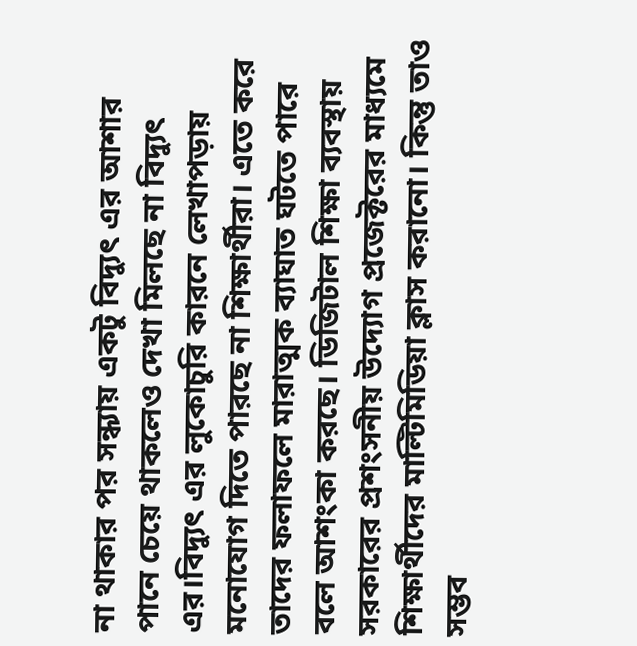না থাকার পর সন্ধ্যায় একটু বিদ্যুৎ এর আশার পানে চেয়ে থাকলেও দেখা মিলছে না বিদ্যুৎ এর।বিদ্যুৎ এর লুকোচুরি কারনে লেখাপড়ায় মনোযোগ দিতে পারছে না শিক্ষার্থীরা। এতে করে তাদের ফলাফলে মারাত্মক ব্যাঘাত ঘটতে পারে বলে আশংকা করছে। ডিজিটাল শিক্ষা ব্যবস্থায় সরকারের প্রশংসনীয় উদ্যোগ প্রজেক্টরের মাধ্যমে শিক্ষার্থীদের মাল্টিমিডিয়া ক্লাস করানো। কিন্তু তাও সম্ভব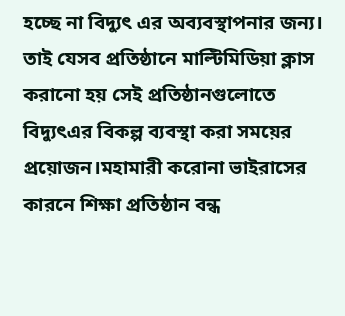হচ্ছে না বিদ্যুৎ এর অব্যবস্থাপনার জন্য। তাই যেসব প্রতিষ্ঠানে মাল্টিমিডিয়া ক্লাস করানো হয় সেই প্রতিষ্ঠানগুলোতে বিদ্যুৎএর বিকল্প ব্যবস্থা করা সময়ের প্রয়োজন।মহামারী করোনা ভাইরাসের কারনে শিক্ষা প্রতিষ্ঠান বন্ধ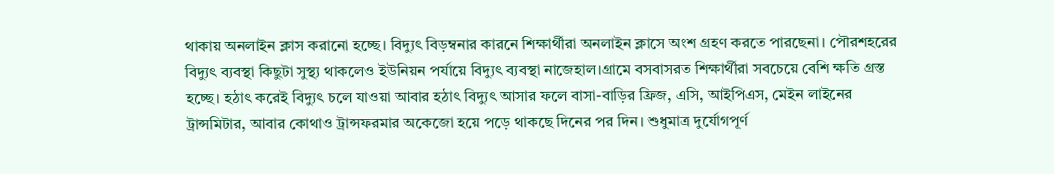থাকায় অনলাইন ক্লাস করানো হচ্ছে। বিদ্যুৎ বিড়ম্বনার কারনে শিক্ষার্থীরা অনলাইন ক্লাসে অংশ গ্রহণ করতে পারছেনা। পৌরশহরের বিদ্যুৎ ব্যবস্থা কিছুটা সুস্থ্য থাকলেও ইউনিয়ন পর্যায়ে বিদ্যুৎ ব্যবস্থা নাজেহাল।গ্রামে বসবাসরত শিক্ষার্থীরা সবচেয়ে বেশি ক্ষতি গ্রস্ত হচ্ছে। হঠাৎ করেই বিদ্যুৎ চলে যাওয়া আবার হঠাৎ বিদ্যুৎ আসার ফলে বাসা-বাড়ির ফ্রিজ, এসি, আইপিএস, মেইন লাইনের ট্রান্সমিটার, আবার কোথাও ট্রান্সফরমার অকেজো হয়ে পড়ে থাকছে দিনের পর দিন। শুধুমাত্র দুর্যোগপূর্ণ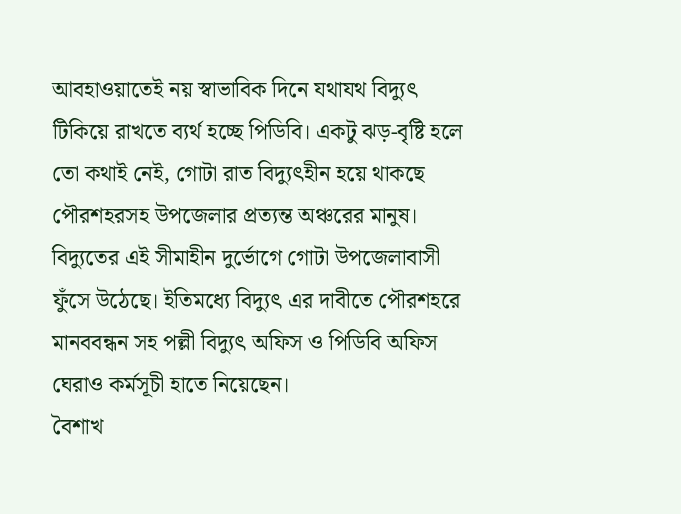আবহাওয়াতেই নয় স্বাভাবিক দিনে যথাযথ বিদ্যুৎ টিকিয়ে রাখতে ব্যর্থ হচ্ছে পিডিবি। একটু ঝড়-বৃষ্টি হলে তো কথাই নেই, গোটা রাত বিদ্যুৎহীন হয়ে থাকছে পৌরশহরসহ উপজেলার প্রত্যন্ত অঞ্চরের মানুষ। বিদ্যুতের এই সীমাহীন দুর্ভোগে গোটা উপজেলাবাসী ফুঁসে উঠেছে। ইতিমধ্যে বিদ্যুৎ এর দাবীতে পৌরশহরে মানববন্ধন সহ পল্লী বিদ্যুৎ অফিস ও পিডিবি অফিস ঘেরাও কর্মসূচী হাতে নিয়েছেন।
বৈশাখ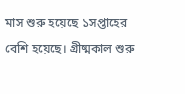মাস শুরু হয়েছে ১সপ্তাহের বেশি হয়েছে। গ্রীষ্মকাল শুরু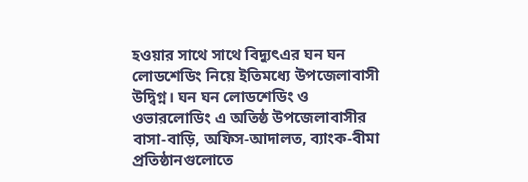হওয়ার সাথে সাথে বিদ্যুৎএর ঘন ঘন লোডশেডিং নিয়ে ইতিমধ্যে উপজেলাবাসী উদ্বিগ্ন। ঘন ঘন লোডশেডিং ও ওভারলোডিং এ অতিষ্ঠ উপজেলাবাসীর বাসা-বাড়ি, অফিস-আদালত, ব্যাংক-বীমা প্রতিষ্ঠানগুলোতে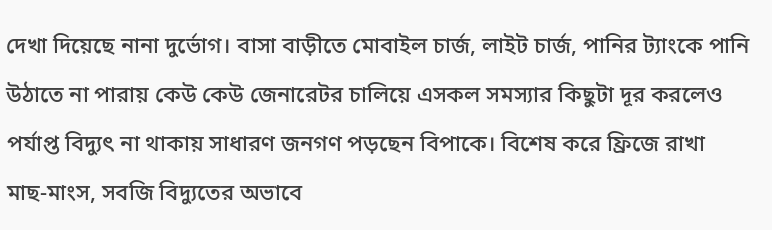দেখা দিয়েছে নানা দুর্ভোগ। বাসা বাড়ীতে মোবাইল চার্জ, লাইট চার্জ, পানির ট্যাংকে পানি উঠাতে না পারায় কেউ কেউ জেনারেটর চালিয়ে এসকল সমস্যার কিছুটা দূর করলেও পর্যাপ্ত বিদ্যুৎ না থাকায় সাধারণ জনগণ পড়ছেন বিপাকে। বিশেষ করে ফ্রিজে রাখা মাছ-মাংস, সবজি বিদ্যুতের অভাবে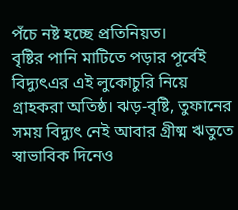পঁচে নষ্ট হচ্ছে প্রতিনিয়ত।
বৃষ্টির পানি মাটিতে পড়ার পূর্বেই বিদ্যুৎএর এই লুকোচুরি নিয়ে গ্রাহকরা অতিষ্ঠ। ঝড়-বৃষ্টি, তুফানের সময় বিদ্যুৎ নেই আবার গ্রীষ্ম ঋতুতে স্বাভাবিক দিনেও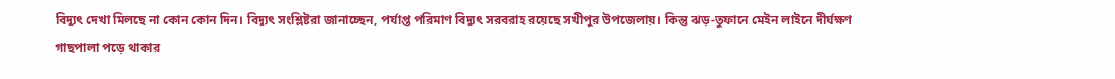বিদ্যুৎ দেখা মিলছে না কোন কোন দিন। বিদ্যুৎ সংশ্লিষ্টরা জানাচ্ছেন, পর্যাপ্ত পরিমাণ বিদ্যুৎ সরবরাহ রয়েছে সখীপুর উপজেলায়। কিন্তু ঝড়-তুফানে মেইন লাইনে দীর্ঘক্ষণ গাছপালা পড়ে থাকার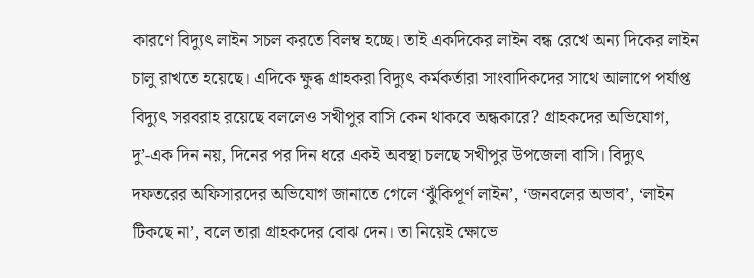কারণে বিদ্যুৎ লাইন সচল করতে বিলম্ব হচ্ছে। তাই একদিকের লাইন বন্ধ রেখে অন্য দিকের লাইন চালু রাখতে হয়েছে। এদিকে ক্ষুব্ধ গ্রাহকরা বিদ্যুৎ কর্মকর্তারা সাংবাদিকদের সাথে আলাপে পর্যাপ্ত বিদ্যুৎ সরবরাহ রয়েছে বললেও সখীপুর বাসি কেন থাকবে অন্ধকারে? গ্রাহকদের অভিযোগ, দু’-এক দিন নয়, দিনের পর দিন ধরে একই অবস্থা চলছে সখীপুর উপজেলা বাসি। বিদ্যুৎ দফতরের অফিসারদের অভিযোগ জানাতে গেলে ‘ঝুঁকিপূর্ণ লাইন’, ‘জনবলের অভাব’, ‘লাইন টিকছে না’, বলে তারা গ্রাহকদের বোঝ দেন। তা নিয়েই ক্ষোভে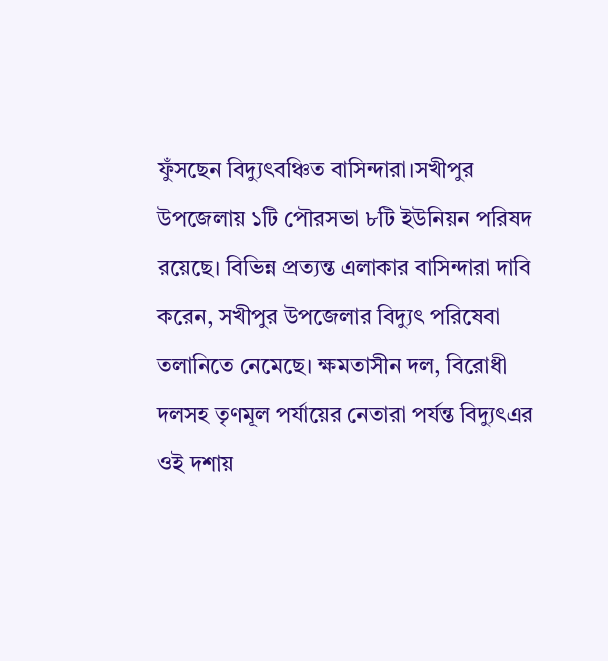ফুঁসছেন বিদ্যুৎবঞ্চিত বাসিন্দারা।সখীপুর উপজেলায় ১টি পৌরসভা ৮টি ইউনিয়ন পরিষদ রয়েছে। বিভিন্ন প্রত্যন্ত এলাকার বাসিন্দারা দাবি করেন, সখীপুর উপজেলার বিদ্যুৎ পরিষেবা তলানিতে নেমেছে। ক্ষমতাসীন দল, বিরোধী দলসহ তৃণমূল পর্যায়ের নেতারা পর্যন্ত বিদ্যুৎএর ওই দশায়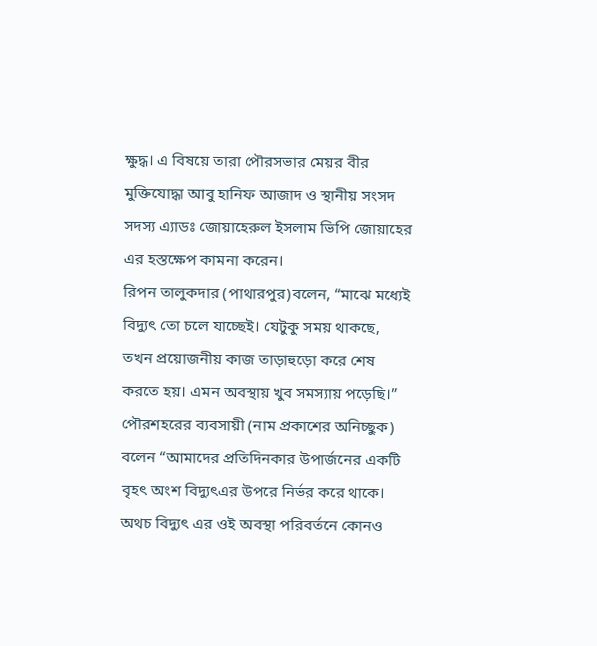ক্ষুদ্ধ। এ বিষয়ে তারা পৌরসভার মেয়র বীর মুক্তিযোদ্ধা আবু হানিফ আজাদ ও স্থানীয় সংসদ সদস্য এ্যাডঃ জোয়াহেরুল ইসলাম ভিপি জোয়াহের এর হস্তক্ষেপ কামনা করেন।
রিপন তালুকদার (পাথারপুর)বলেন, “মাঝে মধ্যেই বিদ্যুৎ তো চলে যাচ্ছেই। যেটুকু সময় থাকছে, তখন প্রয়োজনীয় কাজ তাড়াহুড়ো করে শেষ করতে হয়। এমন অবস্থায় খুব সমস্যায় পড়েছি।”
পৌরশহরের ব্যবসায়ী (নাম প্রকাশের অনিচ্ছুক) বলেন “আমাদের প্রতিদিনকার উপার্জনের একটি বৃহৎ অংশ বিদ্যুৎএর উপরে নির্ভর করে থাকে। অথচ বিদ্যুৎ এর ওই অবস্থা পরিবর্তনে কোনও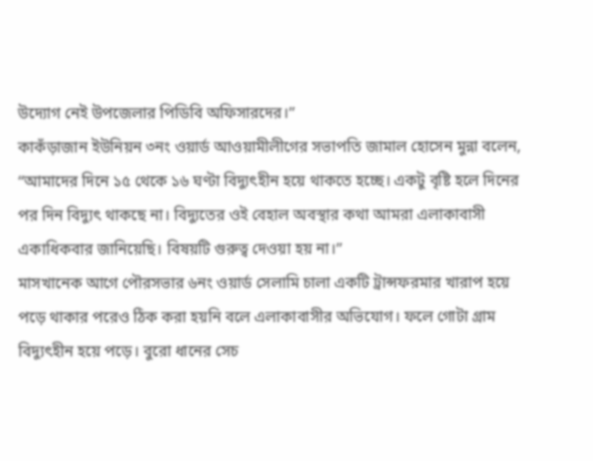উদ্যোগ নেই উপজেলার পিডিবি অফিসারদের।”
কাকঁড়াজান ইউনিয়ন ৩নং ওয়ার্ড আওয়ামীলীগের সভাপতি জামাল হোসেন মুন্না বলেন, “আমাদের দিনে ১৫ থেকে ১৬ ঘণ্টা বিদ্যুৎহীন হয়ে থাকতে হচ্ছে। একটু বৃষ্টি হলে দিনের পর দিন বিদ্যুৎ থাকছে না। বিদ্যুতের ওই বেহাল অবস্থার কথা আমরা এলাকাবাসী একাধিকবার জানিয়েছি। বিষয়টি গুরুত্ব দেওয়া হয় না।”
মাসখানেক আগে পৌরসভার ৬নং ওয়ার্ড সেলামি চালা একটি ট্রান্সফরমার খারাপ হয়ে পড়ে থাকার পরেও ঠিক করা হয়নি বলে এলাকাবাসীর অভিযোগ। ফলে গোটা গ্রাম বিদ্যুৎহীন হয়ে পড়ে। বুরো ধানের সেচ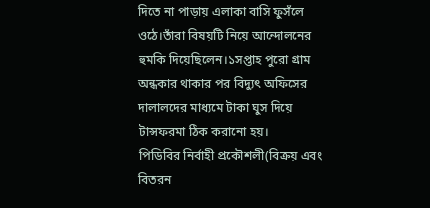দিতে না পাড়ায় এলাকা বাসি ফুসঁলে ওঠে।তাঁরা বিষয়টি নিয়ে আন্দোলনের হুমকি দিয়েছিলেন।১সপ্তাহ পুরো গ্রাম অন্ধকার থাকার পর বিদ্যুৎ অফিসের দালালদের মাধ্যমে টাকা ঘুস দিয়ে টান্সফরমা ঠিক করানো হয়।
পিডিবির নির্বাহী প্রকৌশলী(বিক্রয় এবং বিতরন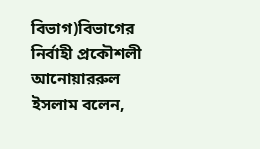বিভাগ)বিভাগের নির্বাহী প্রকৌশলী আনোয়াররুল ইসলাম বলেন,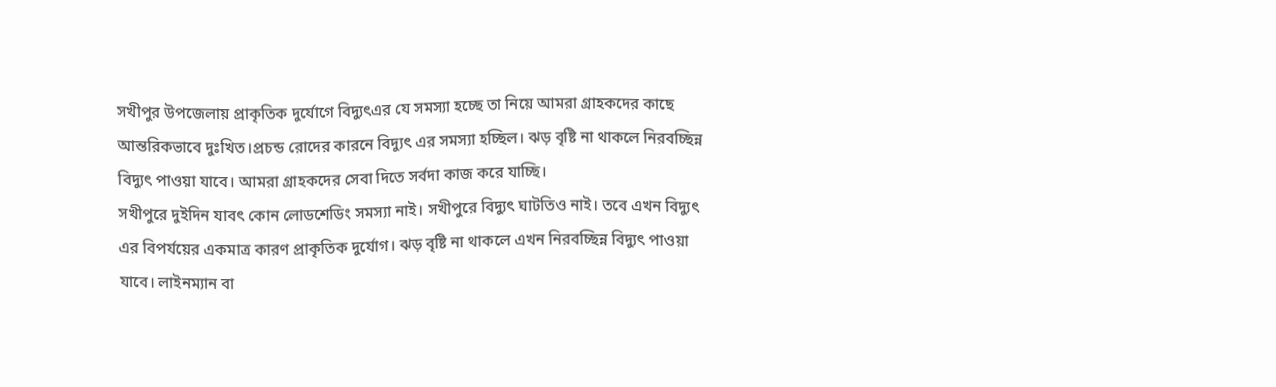সখীপুর উপজেলায় প্রাকৃতিক দুর্যোগে বিদ্যুৎএর যে সমস্যা হচ্ছে তা নিয়ে আমরা গ্রাহকদের কাছে আন্তরিকভাবে দুঃখিত।প্রচন্ড রোদের কারনে বিদ্যুৎ এর সমস্যা হচ্ছিল। ঝড় বৃষ্টি না থাকলে নিরবচ্ছিন্ন বিদ্যুৎ পাওয়া যাবে। আমরা গ্রাহকদের সেবা দিতে সর্বদা কাজ করে যাচ্ছি।
সখীপুরে দুইদিন যাবৎ কোন লোডশেডিং সমস্যা নাই। সখীপুরে বিদ্যুৎ ঘাটতিও নাই। তবে এখন বিদ্যুৎ এর বিপর্যয়ের একমাত্র কারণ প্রাকৃতিক দুর্যোগ। ঝড় বৃষ্টি না থাকলে এখন নিরবচ্ছিন্ন বিদ্যুৎ পাওয়া যাবে। লাইনম্যান বা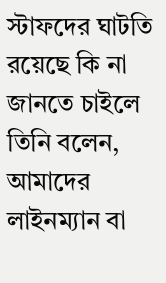স্টাফদের ঘাটতি রয়েছে কি না জানতে চাইলে তিনি বলেন, আমাদের লাইনম্যান বা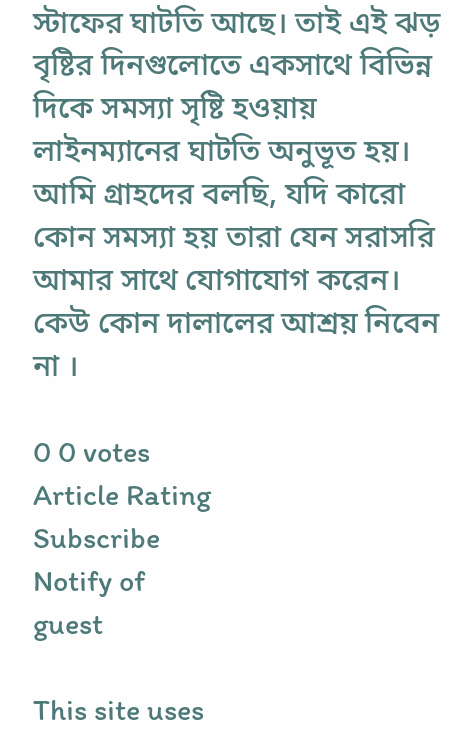স্টাফের ঘাটতি আছে। তাই এই ঝড় বৃষ্টির দিনগুলোতে একসাথে বিভিন্ন দিকে সমস্যা সৃষ্টি হওয়ায় লাইনম্যানের ঘাটতি অনুভূত হয়। আমি গ্রাহদের বলছি, যদি কারো কোন সমস্যা হয় তারা যেন সরাসরি আমার সাথে যোগাযোগ করেন। কেউ কোন দালালের আশ্রয় নিবেন না ।

0 0 votes
Article Rating
Subscribe
Notify of
guest

This site uses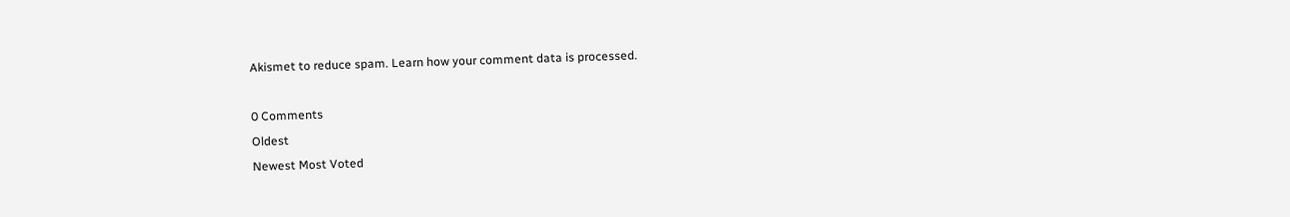Akismet to reduce spam. Learn how your comment data is processed.

0 Comments
Oldest
Newest Most Voted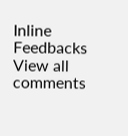Inline Feedbacks
View all comments